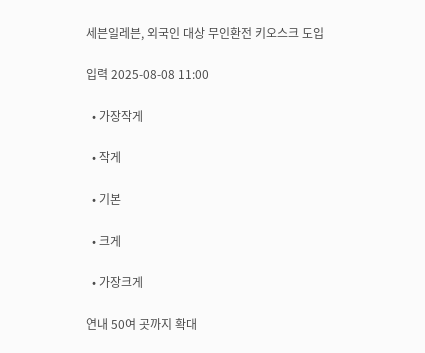세븐일레븐, 외국인 대상 무인환전 키오스크 도입

입력 2025-08-08 11:00

  • 가장작게

  • 작게

  • 기본

  • 크게

  • 가장크게

연내 50여 곳까지 확대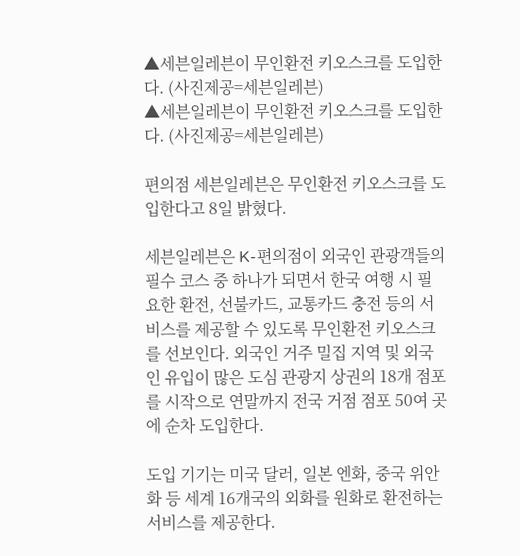▲세븐일레븐이 무인환전 키오스크를 도입한다. (사진제공=세븐일레븐)
▲세븐일레븐이 무인환전 키오스크를 도입한다. (사진제공=세븐일레븐)

편의점 세븐일레븐은 무인환전 키오스크를 도입한다고 8일 밝혔다.

세븐일레븐은 K-편의점이 외국인 관광객들의 필수 코스 중 하나가 되면서 한국 여행 시 필요한 환전, 선불카드, 교통카드 충전 등의 서비스를 제공할 수 있도록 무인환전 키오스크를 선보인다. 외국인 거주 밀집 지역 및 외국인 유입이 많은 도심 관광지 상권의 18개 점포를 시작으로 연말까지 전국 거점 점포 50여 곳에 순차 도입한다.

도입 기기는 미국 달러, 일본 엔화, 중국 위안화 등 세계 16개국의 외화를 원화로 환전하는 서비스를 제공한다.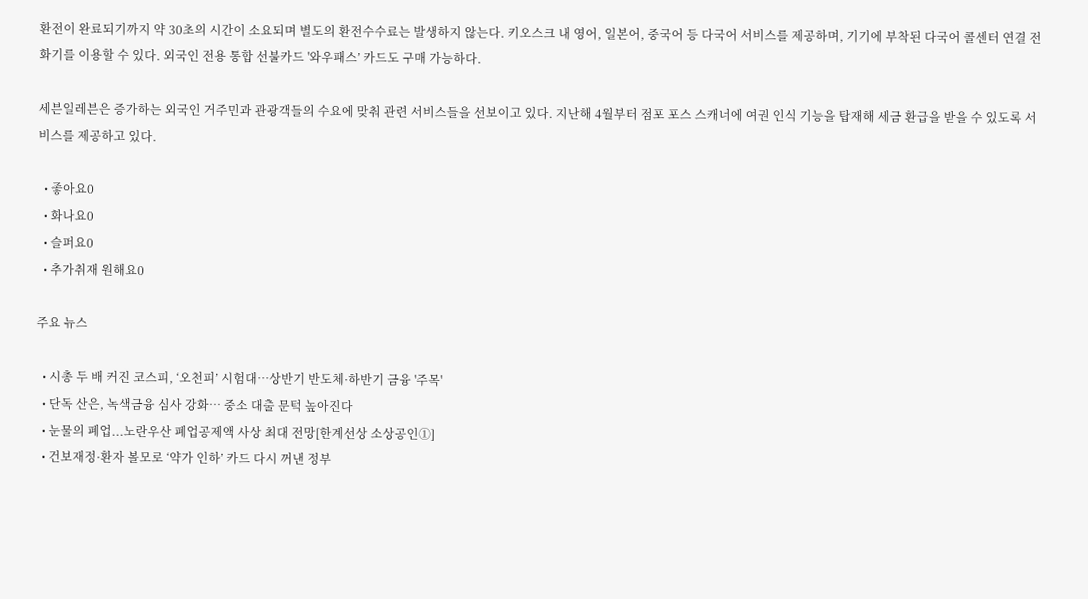환전이 완료되기까지 약 30초의 시간이 소요되며 별도의 환전수수료는 발생하지 않는다. 키오스크 내 영어, 일본어, 중국어 등 다국어 서비스를 제공하며, 기기에 부착된 다국어 콜센터 연결 전화기를 이용할 수 있다. 외국인 전용 통합 선불카드 '와우패스’ 카드도 구매 가능하다.

세븐일레븐은 증가하는 외국인 거주민과 관광객들의 수요에 맞춰 관련 서비스들을 선보이고 있다. 지난해 4월부터 점포 포스 스캐너에 여권 인식 기능을 탑재해 세금 환급을 받을 수 있도록 서비스를 제공하고 있다.

  • 좋아요0
  • 화나요0
  • 슬퍼요0
  • 추가취재 원해요0

주요 뉴스

  • 시총 두 배 커진 코스피, ‘오천피’ 시험대…상반기 반도체·하반기 금융 '주목'
  • 단독 산은, 녹색금융 심사 강화… 중소 대출 문턱 높아진다
  • 눈물의 폐업...노란우산 폐업공제액 사상 최대 전망[한계선상 소상공인①]
  • 건보재정·환자 볼모로 ‘약가 인하’ 카드 다시 꺼낸 정부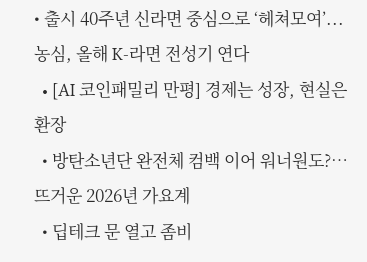• 출시 40주년 신라면 중심으로 ‘헤쳐모여’...농심, 올해 K-라면 전성기 연다
  • [AI 코인패밀리 만평] 경제는 성장, 현실은 환장
  • 방탄소년단 완전체 컴백 이어 워너원도?…뜨거운 2026년 가요계
  • 딥테크 문 열고 좀비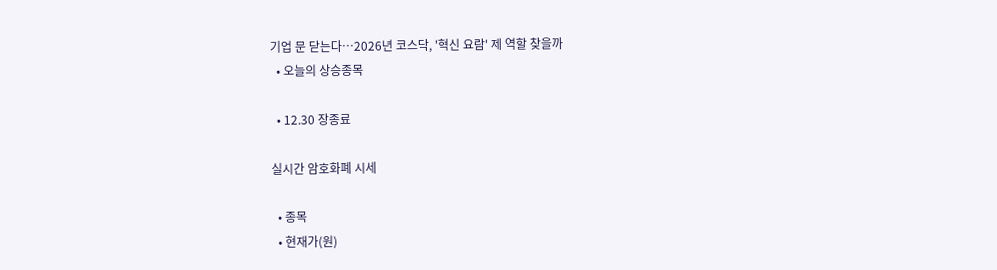기업 문 닫는다…2026년 코스닥, '혁신 요람' 제 역할 찾을까
  • 오늘의 상승종목

  • 12.30 장종료

실시간 암호화폐 시세

  • 종목
  • 현재가(원)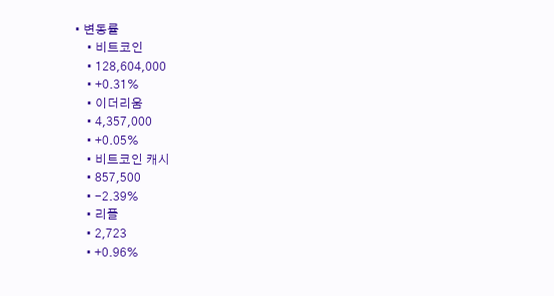• 변동률
    • 비트코인
    • 128,604,000
    • +0.31%
    • 이더리움
    • 4,357,000
    • +0.05%
    • 비트코인 캐시
    • 857,500
    • -2.39%
    • 리플
    • 2,723
    • +0.96%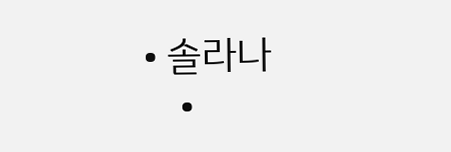• 솔라나
    •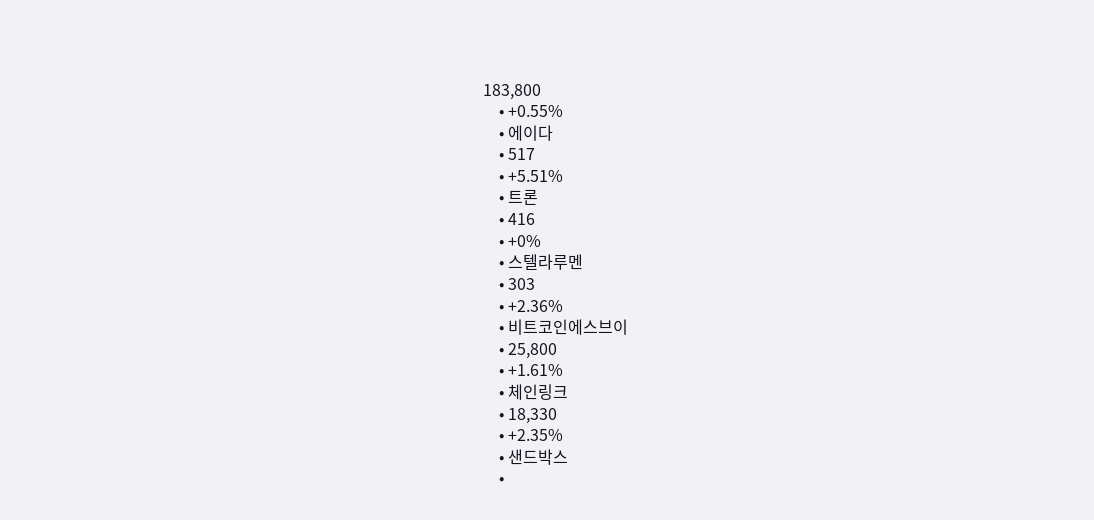183,800
    • +0.55%
    • 에이다
    • 517
    • +5.51%
    • 트론
    • 416
    • +0%
    • 스텔라루멘
    • 303
    • +2.36%
    • 비트코인에스브이
    • 25,800
    • +1.61%
    • 체인링크
    • 18,330
    • +2.35%
    • 샌드박스
    •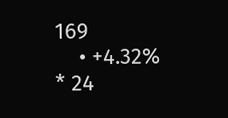169
    • +4.32%
* 24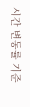시간 변동률 기준